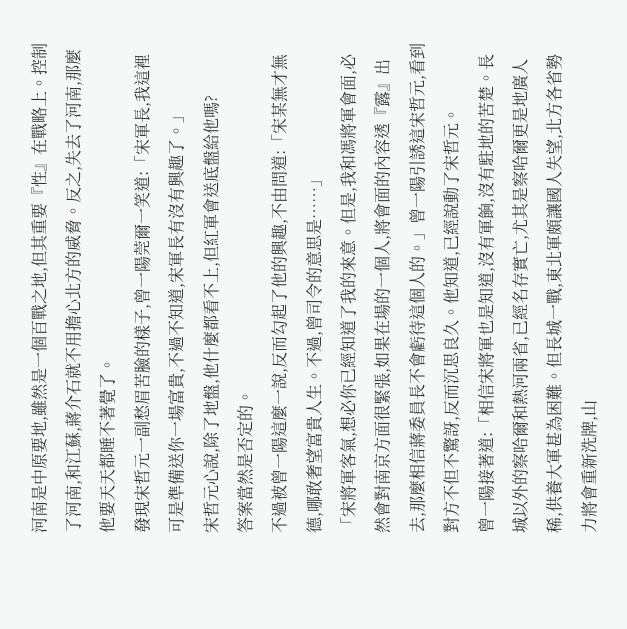河南是中原要地,雖然是一個百戰之地,但其重要『性』在戰略上。控制了河南,和江蘇,蔣介石就不用擔心北方的威脅。反之,失去了河南,那麼他要天天都睡不著覺了。
發現宋哲元一副愁眉苦臉的樣子,曾一陽莞爾一笑道:「宋軍長,我這裡可是準備送你一場富貴,不過不知道,宋軍長有沒有興趣了。」
宋哲元心說,除了地盤,他什麼都看不上,但紅軍會送底盤給他嗎?
答案當然是否定的。
不過被曾一陽這麼一說,反而勾起了他的興趣,不由問道:「宋某無才無德,哪敢奢望富貴人生。不過,曾司令的意思是……」
「宋將軍客氣,想必你已經知道了我的來意。但是,我和馮將軍會面,必然會對南京方面很緊張,如果在場的一個人,將會面的內容透『露』出去,那麼相信蔣委員長不會虧待這個人的。」曾一陽引誘這宋哲元,看到對方不但不驚訝,反而沉思良久。他知道,已經說動了宋哲元。
曾一陽接著道:「相信宋將軍也是知道,沒有軍餉,沒有駐地的苦楚。長城以外的察哈爾和熱河兩省,已經名存實亡,尤其是察哈爾更是地廣人稀,供養大軍甚為困難。但長城一戰,東北軍頗讓國人失望,北方各省勢力將會重新洗牌,山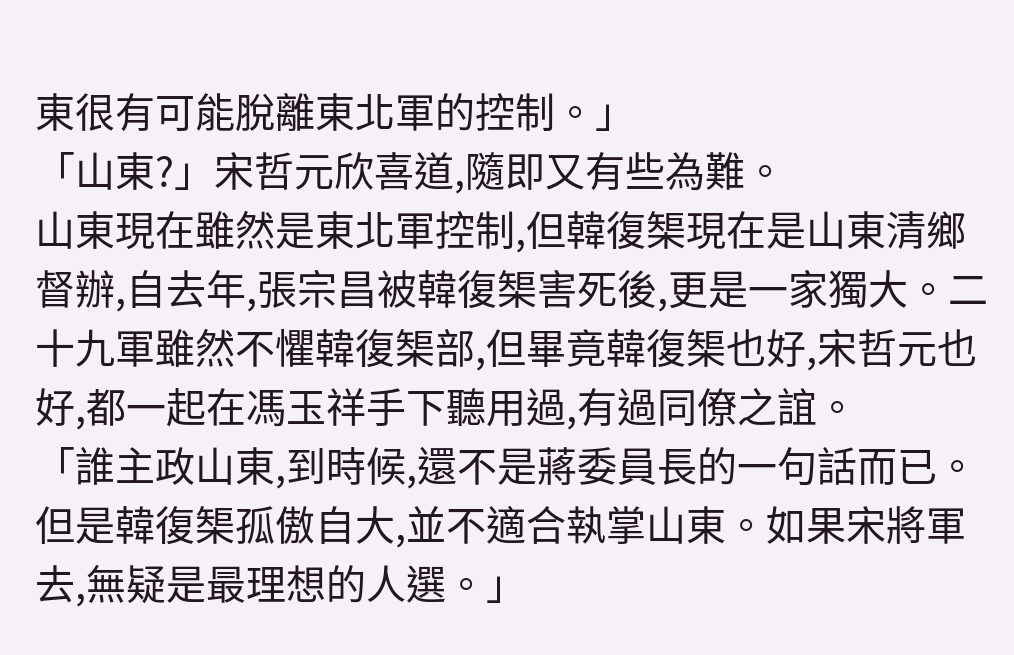東很有可能脫離東北軍的控制。」
「山東?」宋哲元欣喜道,隨即又有些為難。
山東現在雖然是東北軍控制,但韓復榘現在是山東清鄉督辦,自去年,張宗昌被韓復榘害死後,更是一家獨大。二十九軍雖然不懼韓復榘部,但畢竟韓復榘也好,宋哲元也好,都一起在馮玉祥手下聽用過,有過同僚之誼。
「誰主政山東,到時候,還不是蔣委員長的一句話而已。但是韓復榘孤傲自大,並不適合執掌山東。如果宋將軍去,無疑是最理想的人選。」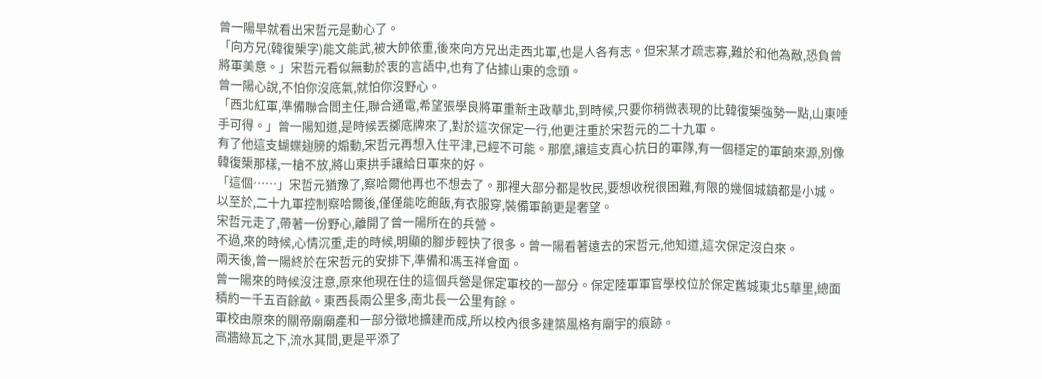曾一陽早就看出宋哲元是動心了。
「向方兄(韓復榘字)能文能武,被大帥依重,後來向方兄出走西北軍,也是人各有志。但宋某才疏志寡,難於和他為敵,恐負曾將軍美意。」宋哲元看似無動於衷的言語中,也有了佔據山東的念頭。
曾一陽心說,不怕你沒底氣,就怕你沒野心。
「西北紅軍,準備聯合閻主任,聯合通電,希望張學良將軍重新主政華北,到時候,只要你稍微表現的比韓復榘強勢一點,山東唾手可得。」曾一陽知道,是時候丟擲底牌來了,對於這次保定一行,他更注重於宋哲元的二十九軍。
有了他這支蝴蝶翅膀的煽動,宋哲元再想入住平津,已經不可能。那麼,讓這支真心抗日的軍隊,有一個穩定的軍餉來源,別像韓復榘那樣,一槍不放,將山東拱手讓給日軍來的好。
「這個……」宋哲元猶豫了,察哈爾他再也不想去了。那裡大部分都是牧民,要想收稅很困難,有限的幾個城鎮都是小城。以至於,二十九軍控制察哈爾後,僅僅能吃飽飯,有衣服穿,裝備軍餉更是奢望。
宋哲元走了,帶著一份野心,離開了曾一陽所在的兵營。
不過,來的時候,心情沉重,走的時候,明顯的腳步輕快了很多。曾一陽看著遠去的宋哲元,他知道,這次保定沒白來。
兩天後,曾一陽終於在宋哲元的安排下,準備和馮玉祥會面。
曾一陽來的時候沒注意,原來他現在住的這個兵營是保定軍校的一部分。保定陸軍軍官學校位於保定舊城東北5華里,總面積約一千五百餘畝。東西長兩公里多,南北長一公里有餘。
軍校由原來的關帝廟廟產和一部分徵地擴建而成,所以校內很多建築風格有廟宇的痕跡。
高牆綠瓦之下,流水其間,更是平添了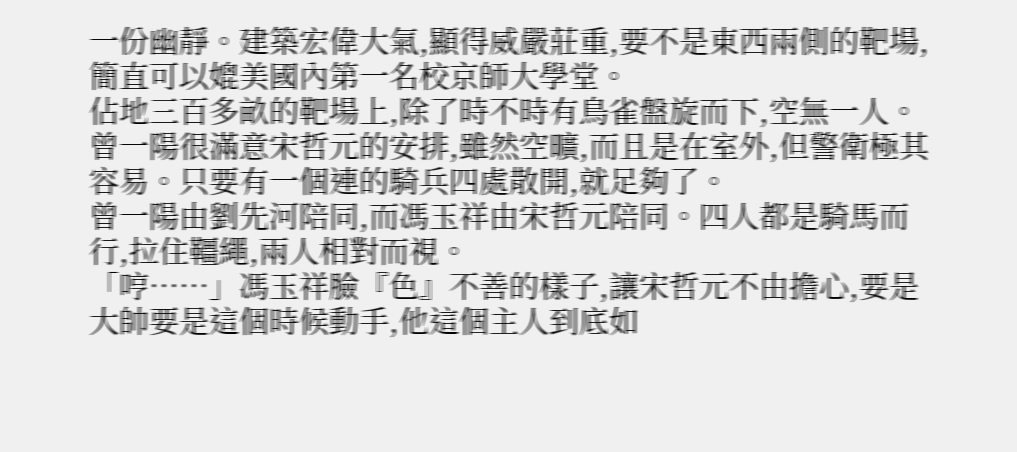一份幽靜。建築宏偉大氣,顯得威嚴莊重,要不是東西兩側的靶場,簡直可以媲美國內第一名校京師大學堂。
佔地三百多畝的靶場上,除了時不時有鳥雀盤旋而下,空無一人。
曾一陽很滿意宋哲元的安排,雖然空曠,而且是在室外,但警衛極其容易。只要有一個連的騎兵四處散開,就足夠了。
曾一陽由劉先河陪同,而馮玉祥由宋哲元陪同。四人都是騎馬而行,拉住韁繩,兩人相對而視。
「哼……」馮玉祥臉『色』不善的樣子,讓宋哲元不由擔心,要是大帥要是這個時候動手,他這個主人到底如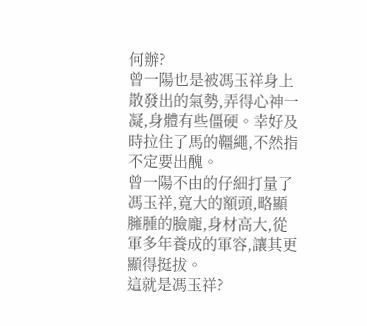何辦?
曾一陽也是被馮玉祥身上散發出的氣勢,弄得心神一凝,身體有些僵硬。幸好及時拉住了馬的韁繩,不然指不定要出醜。
曾一陽不由的仔細打量了馮玉祥,寬大的額頭,略顯臃腫的臉龐,身材高大,從軍多年養成的軍容,讓其更顯得挺拔。
這就是馮玉祥?